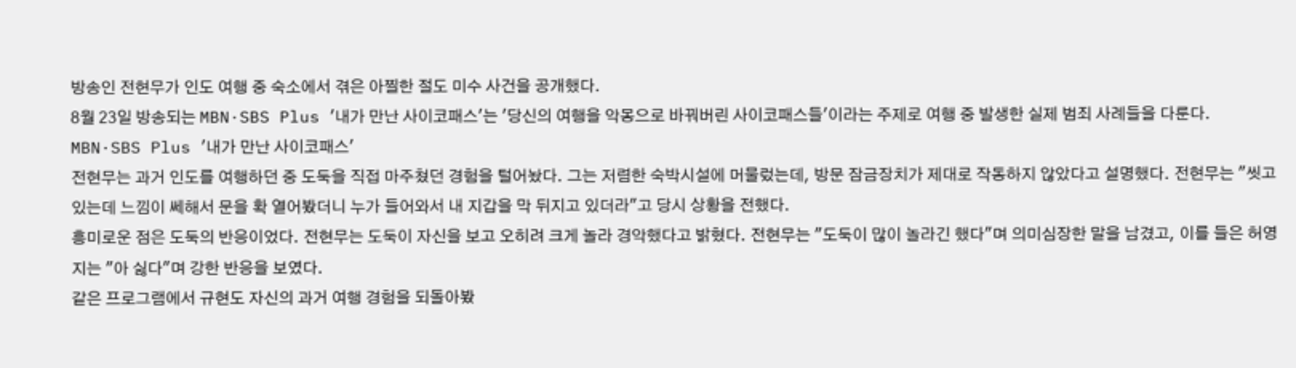방송인 전현무가 인도 여행 중 숙소에서 겪은 아찔한 절도 미수 사건을 공개했다.
8월 23일 방송되는 MBN·SBS Plus '내가 만난 사이코패스'는 '당신의 여행을 악몽으로 바꿔버린 사이코패스들'이라는 주제로 여행 중 발생한 실제 범죄 사례들을 다룬다.
MBN·SBS Plus '내가 만난 사이코패스'
전현무는 과거 인도를 여행하던 중 도둑을 직접 마주쳤던 경험을 털어놨다. 그는 저렴한 숙박시설에 머물렀는데, 방문 잠금장치가 제대로 작동하지 않았다고 설명했다. 전현무는 "씻고 있는데 느낌이 쎄해서 문을 확 열어봤더니 누가 들어와서 내 지갑을 막 뒤지고 있더라"고 당시 상황을 전했다.
흥미로운 점은 도둑의 반응이었다. 전현무는 도둑이 자신을 보고 오히려 크게 놀라 경악했다고 밝혔다. 전현무는 "도둑이 많이 놀라긴 했다"며 의미심장한 말을 남겼고, 이를 들은 허영지는 "아 싫다"며 강한 반응을 보였다.
같은 프로그램에서 규현도 자신의 과거 여행 경험을 되돌아봤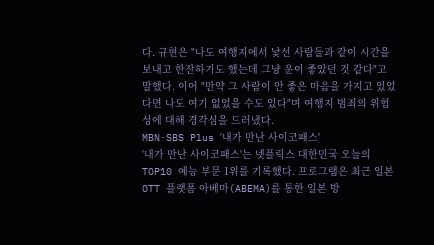다. 규현은 "나도 여행지에서 낯선 사람들과 같이 시간을 보내고 한잔하기도 했는데 그냥 운이 좋았던 것 같다"고 말했다. 이어 "만약 그 사람이 안 좋은 마음을 가지고 있었다면 나도 여기 없었을 수도 있다"며 여행지 범죄의 위험성에 대해 경각심을 드러냈다.
MBN·SBS Plus '내가 만난 사이코패스'
'내가 만난 사이코패스'는 넷플릭스 대한민국 오늘의 TOP10 예능 부문 1위를 기록했다. 프로그램은 최근 일본 OTT 플랫폼 아베마(ABEMA)를 통한 일본 방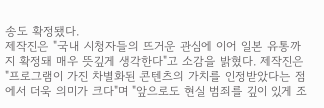송도 확정됐다.
제작진은 "국내 시청자들의 뜨거운 관심에 이어 일본 유통까지 확정돼 매우 뜻깊게 생각한다"고 소감을 밝혔다. 제작진은 "프로그램이 가진 차별화된 콘텐츠의 가치를 인정받았다는 점에서 더욱 의미가 크다"며 "앞으로도 현실 범죄를 깊이 있게 조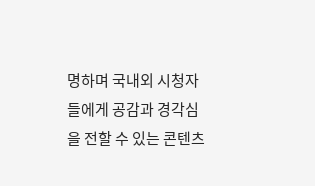명하며 국내외 시청자들에게 공감과 경각심을 전할 수 있는 콘텐츠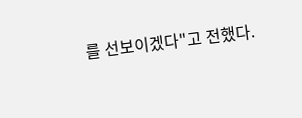를 선보이겠다"고 전했다.